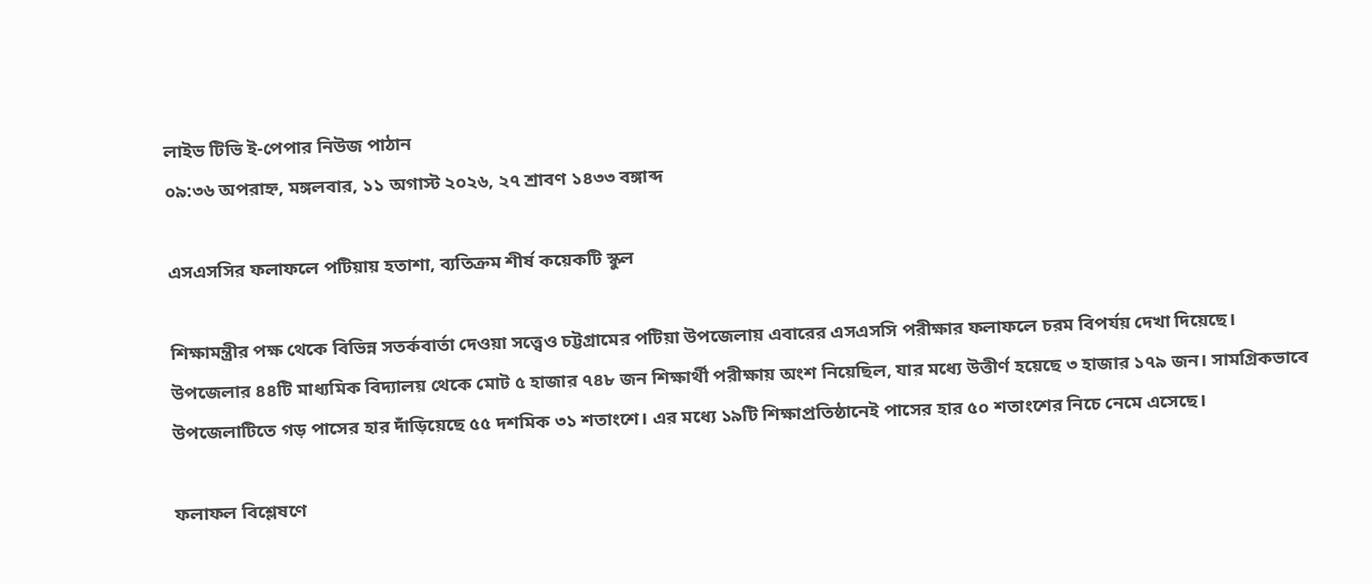লাইভ টিভি ই-পেপার নিউজ পাঠান
০৯:৩৬ অপরাহ্ন, মঙ্গলবার, ১১ অগাস্ট ২০২৬, ২৭ শ্রাবণ ১৪৩৩ বঙ্গাব্দ

এসএসসির ফলাফলে পটিয়ায় হতাশা, ব্যতিক্রম শীর্ষ কয়েকটি স্কুল

শিক্ষামন্ত্রীর পক্ষ থেকে বিভিন্ন সতর্কবার্তা দেওয়া সত্ত্বেও চট্টগ্রামের পটিয়া উপজেলায় এবারের এসএসসি পরীক্ষার ফলাফলে চরম বিপর্যয় দেখা দিয়েছে। উপজেলার ৪৪টি মাধ্যমিক বিদ্যালয় থেকে মোট ৫ হাজার ৭৪৮ জন শিক্ষার্থী পরীক্ষায় অংশ নিয়েছিল, যার মধ্যে উত্তীর্ণ হয়েছে ৩ হাজার ১৭৯ জন। সামগ্রিকভাবে উপজেলাটিতে গড় পাসের হার দাঁড়িয়েছে ৫৫ দশমিক ৩১ শতাংশে। এর মধ্যে ১৯টি শিক্ষাপ্রতিষ্ঠানেই পাসের হার ৫০ শতাংশের নিচে নেমে এসেছে।

ফলাফল বিশ্লেষণে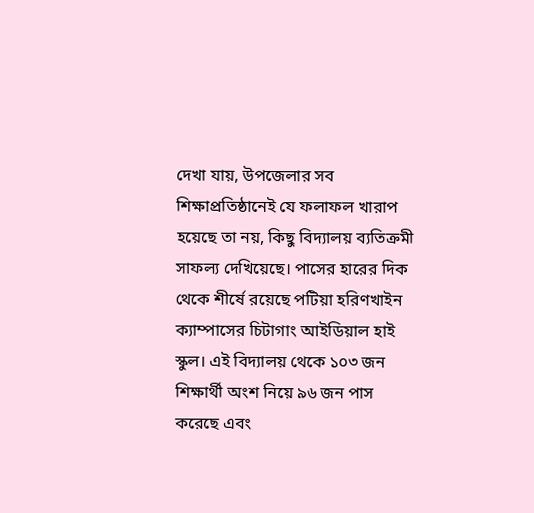দেখা যায়, উপজেলার সব শিক্ষাপ্রতিষ্ঠানেই যে ফলাফল খারাপ হয়েছে তা নয়, কিছু বিদ্যালয় ব্যতিক্রমী সাফল্য দেখিয়েছে। পাসের হারের দিক থেকে শীর্ষে রয়েছে পটিয়া হরিণখাইন ক্যাম্পাসের চিটাগাং আইডিয়াল হাই স্কুল। এই বিদ্যালয় থেকে ১০৩ জন শিক্ষার্থী অংশ নিয়ে ৯৬ জন পাস করেছে এবং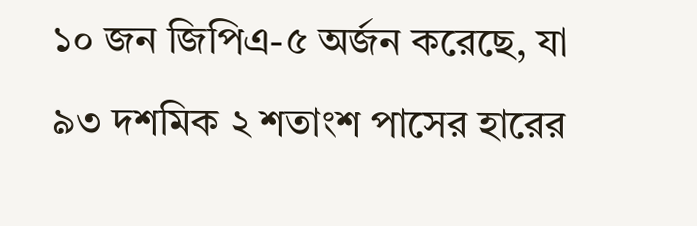১০ জন জিপিএ-৫ অর্জন করেছে, যা ৯৩ দশমিক ২ শতাংশ পাসের হারের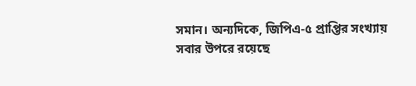সমান। অন্যদিকে, জিপিএ-৫ প্রাপ্তির সংখ্যায় সবার উপরে রয়েছে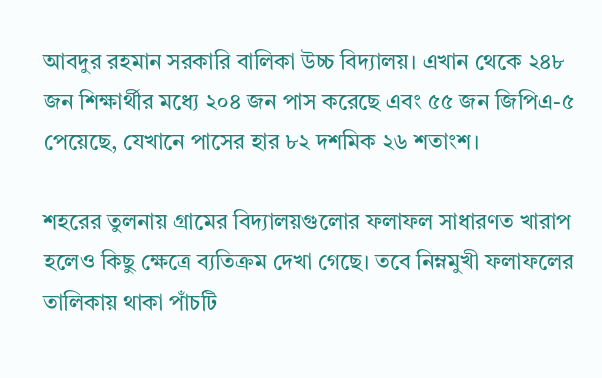আবদুর রহমান সরকারি বালিকা উচ্চ বিদ্যালয়। এখান থেকে ২৪৮ জন শিক্ষার্থীর মধ্যে ২০৪ জন পাস করেছে এবং ৫৫ জন জিপিএ-৫ পেয়েছে, যেখানে পাসের হার ৮২ দশমিক ২৬ শতাংশ।

শহরের তুলনায় গ্রামের বিদ্যালয়গুলোর ফলাফল সাধারণত খারাপ হলেও কিছু ক্ষেত্রে ব্যতিক্রম দেখা গেছে। তবে নিম্নমুখী ফলাফলের তালিকায় থাকা পাঁচটি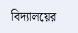বিদ্যালয়ের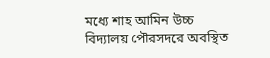মধ্যে শাহ আমিন উচ্চ বিদ্যালয় পৌরসদরে অবস্থিত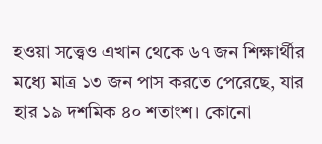হওয়া সত্ত্বেও এখান থেকে ৬৭ জন শিক্ষার্থীর মধ্যে মাত্র ১৩ জন পাস করতে পেরেছে, যার হার ১৯ দশমিক ৪০ শতাংশ। কোনো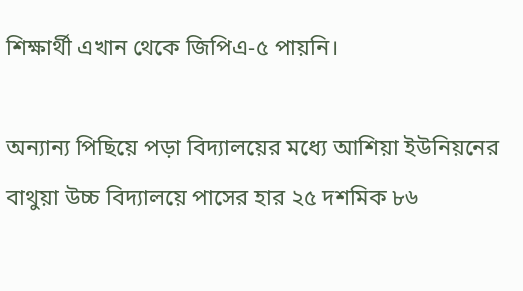শিক্ষার্থী এখান থেকে জিপিএ-৫ পায়নি।

অন্যান্য পিছিয়ে পড়া বিদ্যালয়ের মধ্যে আশিয়া ইউনিয়নের বাথুয়া উচ্চ বিদ্যালয়ে পাসের হার ২৫ দশমিক ৮৬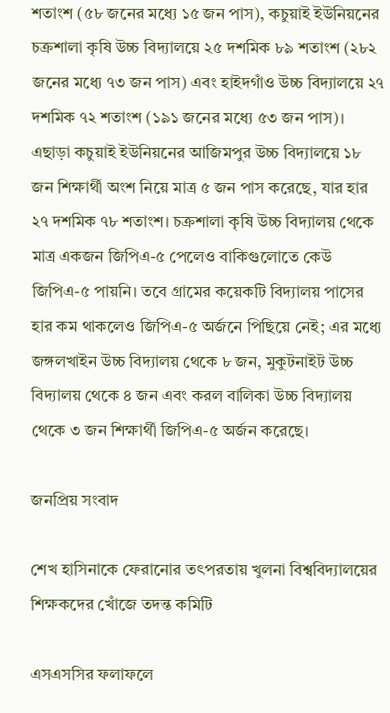শতাংশ (৫৮ জনের মধ্যে ১৫ জন পাস), কচুয়াই ইউনিয়নের চক্রশালা কৃষি উচ্চ বিদ্যালয়ে ২৫ দশমিক ৮৯ শতাংশ (২৮২ জনের মধ্যে ৭৩ জন পাস) এবং হাইদগাঁও উচ্চ বিদ্যালয়ে ২৭ দশমিক ৭২ শতাংশ (১৯১ জনের মধ্যে ৫৩ জন পাস)। এছাড়া কচুয়াই ইউনিয়নের আজিমপুর উচ্চ বিদ্যালয়ে ১৮ জন শিক্ষার্থী অংশ নিয়ে মাত্র ৫ জন পাস করেছে, যার হার ২৭ দশমিক ৭৮ শতাংশ। চক্রশালা কৃষি উচ্চ বিদ্যালয় থেকে মাত্র একজন জিপিএ-৫ পেলেও বাকিগুলোতে কেউ জিপিএ-৫ পায়নি। তবে গ্রামের কয়েকটি বিদ্যালয় পাসের হার কম থাকলেও জিপিএ-৫ অর্জনে পিছিয়ে নেই; এর মধ্যে জঙ্গলখাইন উচ্চ বিদ্যালয় থেকে ৮ জন, মুকুটনাইট উচ্চ বিদ্যালয় থেকে ৪ জন এবং করল বালিকা উচ্চ বিদ্যালয় থেকে ৩ জন শিক্ষার্থী জিপিএ-৫ অর্জন করেছে।

জনপ্রিয় সংবাদ

শেখ হাসিনাকে ফেরানোর তৎপরতায় খুলনা বিশ্ববিদ্যালয়ের শিক্ষকদের খোঁজে তদন্ত কমিটি

এসএসসির ফলাফলে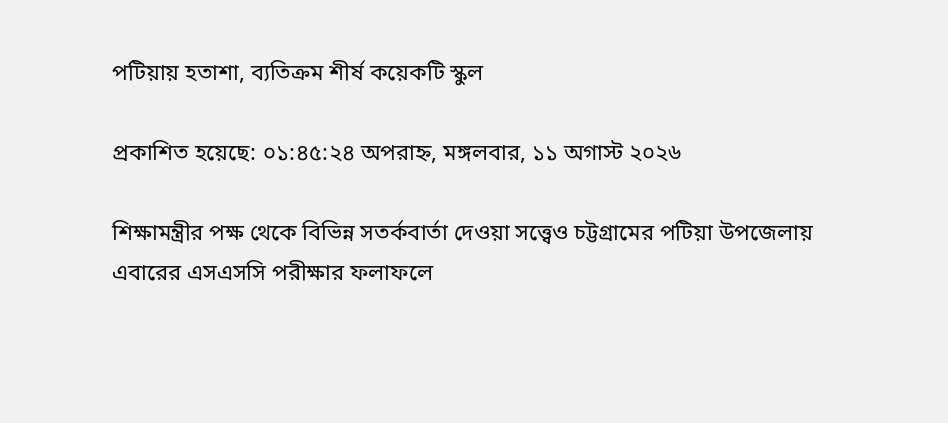পটিয়ায় হতাশা, ব্যতিক্রম শীর্ষ কয়েকটি স্কুল

প্রকাশিত হয়েছে: ০১:৪৫:২৪ অপরাহ্ন, মঙ্গলবার, ১১ অগাস্ট ২০২৬

শিক্ষামন্ত্রীর পক্ষ থেকে বিভিন্ন সতর্কবার্তা দেওয়া সত্ত্বেও চট্টগ্রামের পটিয়া উপজেলায় এবারের এসএসসি পরীক্ষার ফলাফলে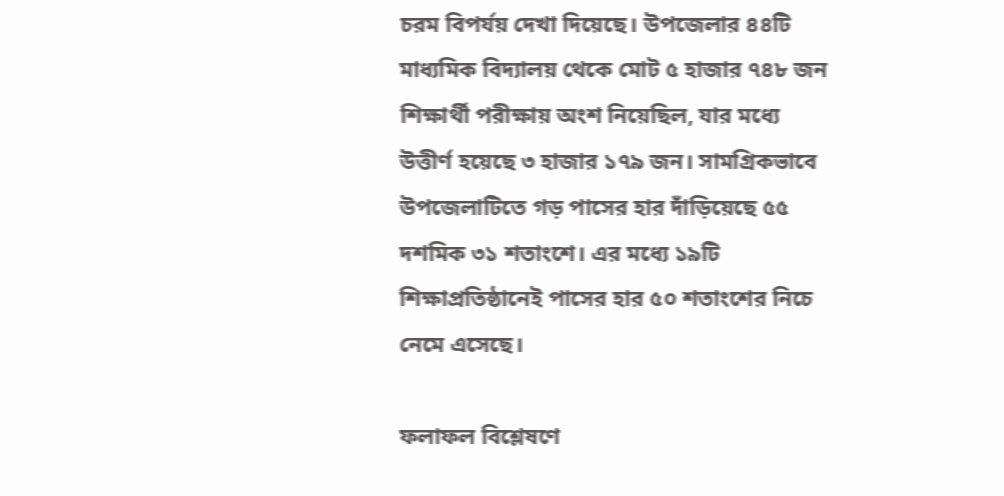চরম বিপর্যয় দেখা দিয়েছে। উপজেলার ৪৪টি মাধ্যমিক বিদ্যালয় থেকে মোট ৫ হাজার ৭৪৮ জন শিক্ষার্থী পরীক্ষায় অংশ নিয়েছিল, যার মধ্যে উত্তীর্ণ হয়েছে ৩ হাজার ১৭৯ জন। সামগ্রিকভাবে উপজেলাটিতে গড় পাসের হার দাঁড়িয়েছে ৫৫ দশমিক ৩১ শতাংশে। এর মধ্যে ১৯টি শিক্ষাপ্রতিষ্ঠানেই পাসের হার ৫০ শতাংশের নিচে নেমে এসেছে।

ফলাফল বিশ্লেষণে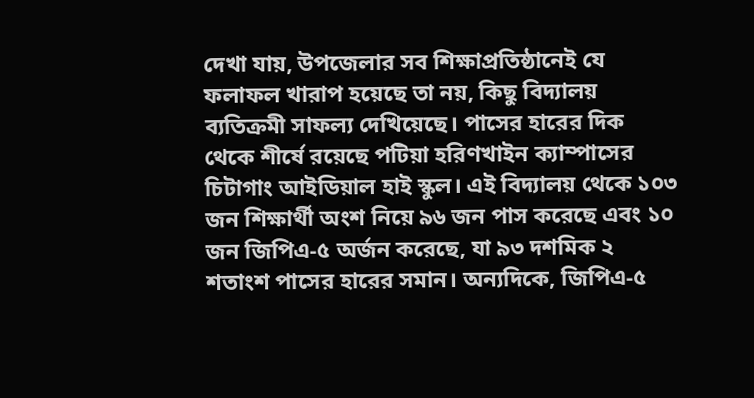দেখা যায়, উপজেলার সব শিক্ষাপ্রতিষ্ঠানেই যে ফলাফল খারাপ হয়েছে তা নয়, কিছু বিদ্যালয় ব্যতিক্রমী সাফল্য দেখিয়েছে। পাসের হারের দিক থেকে শীর্ষে রয়েছে পটিয়া হরিণখাইন ক্যাম্পাসের চিটাগাং আইডিয়াল হাই স্কুল। এই বিদ্যালয় থেকে ১০৩ জন শিক্ষার্থী অংশ নিয়ে ৯৬ জন পাস করেছে এবং ১০ জন জিপিএ-৫ অর্জন করেছে, যা ৯৩ দশমিক ২ শতাংশ পাসের হারের সমান। অন্যদিকে, জিপিএ-৫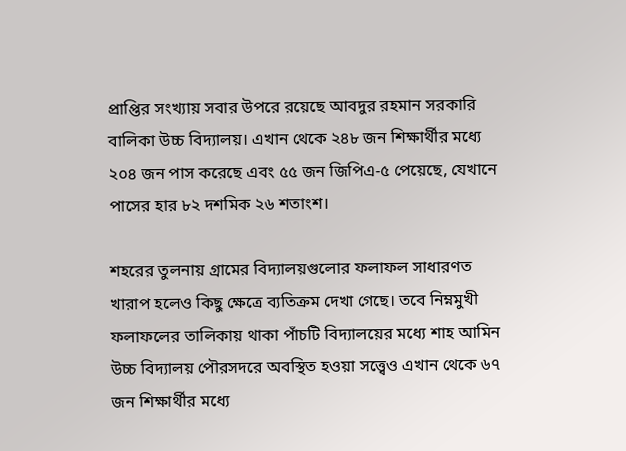প্রাপ্তির সংখ্যায় সবার উপরে রয়েছে আবদুর রহমান সরকারি বালিকা উচ্চ বিদ্যালয়। এখান থেকে ২৪৮ জন শিক্ষার্থীর মধ্যে ২০৪ জন পাস করেছে এবং ৫৫ জন জিপিএ-৫ পেয়েছে, যেখানে পাসের হার ৮২ দশমিক ২৬ শতাংশ।

শহরের তুলনায় গ্রামের বিদ্যালয়গুলোর ফলাফল সাধারণত খারাপ হলেও কিছু ক্ষেত্রে ব্যতিক্রম দেখা গেছে। তবে নিম্নমুখী ফলাফলের তালিকায় থাকা পাঁচটি বিদ্যালয়ের মধ্যে শাহ আমিন উচ্চ বিদ্যালয় পৌরসদরে অবস্থিত হওয়া সত্ত্বেও এখান থেকে ৬৭ জন শিক্ষার্থীর মধ্যে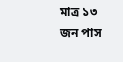মাত্র ১৩ জন পাস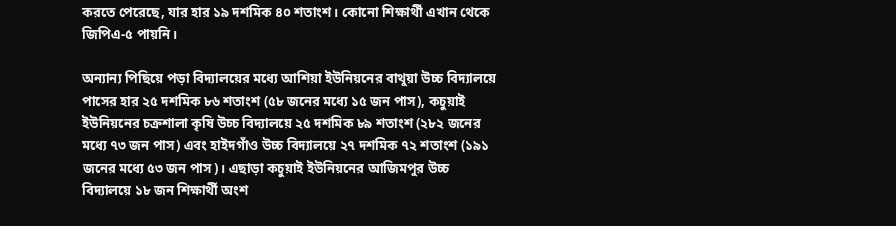করতে পেরেছে, যার হার ১৯ দশমিক ৪০ শতাংশ। কোনো শিক্ষার্থী এখান থেকে জিপিএ-৫ পায়নি।

অন্যান্য পিছিয়ে পড়া বিদ্যালয়ের মধ্যে আশিয়া ইউনিয়নের বাথুয়া উচ্চ বিদ্যালয়ে পাসের হার ২৫ দশমিক ৮৬ শতাংশ (৫৮ জনের মধ্যে ১৫ জন পাস), কচুয়াই ইউনিয়নের চক্রশালা কৃষি উচ্চ বিদ্যালয়ে ২৫ দশমিক ৮৯ শতাংশ (২৮২ জনের মধ্যে ৭৩ জন পাস) এবং হাইদগাঁও উচ্চ বিদ্যালয়ে ২৭ দশমিক ৭২ শতাংশ (১৯১ জনের মধ্যে ৫৩ জন পাস)। এছাড়া কচুয়াই ইউনিয়নের আজিমপুর উচ্চ বিদ্যালয়ে ১৮ জন শিক্ষার্থী অংশ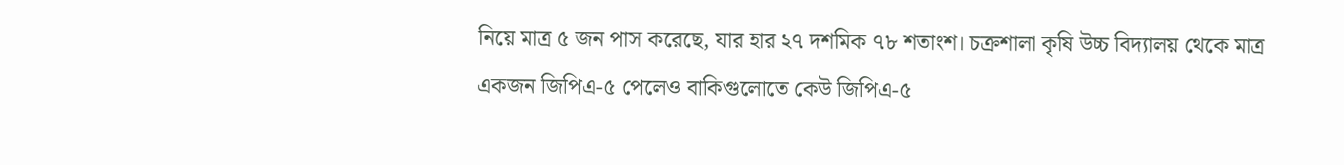নিয়ে মাত্র ৫ জন পাস করেছে, যার হার ২৭ দশমিক ৭৮ শতাংশ। চক্রশালা কৃষি উচ্চ বিদ্যালয় থেকে মাত্র একজন জিপিএ-৫ পেলেও বাকিগুলোতে কেউ জিপিএ-৫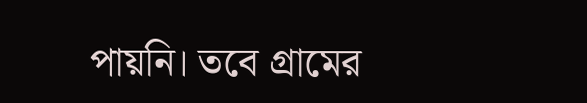পায়নি। তবে গ্রামের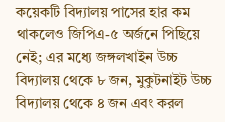কয়েকটি বিদ্যালয় পাসের হার কম থাকলেও জিপিএ-৫ অর্জনে পিছিয়ে নেই; এর মধ্যে জঙ্গলখাইন উচ্চ বিদ্যালয় থেকে ৮ জন, মুকুটনাইট উচ্চ বিদ্যালয় থেকে ৪ জন এবং করল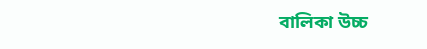বালিকা উচ্চ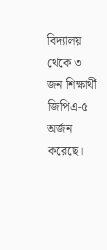বিদ্যালয় থেকে ৩ জন শিক্ষার্থী জিপিএ-৫ অর্জন করেছে।